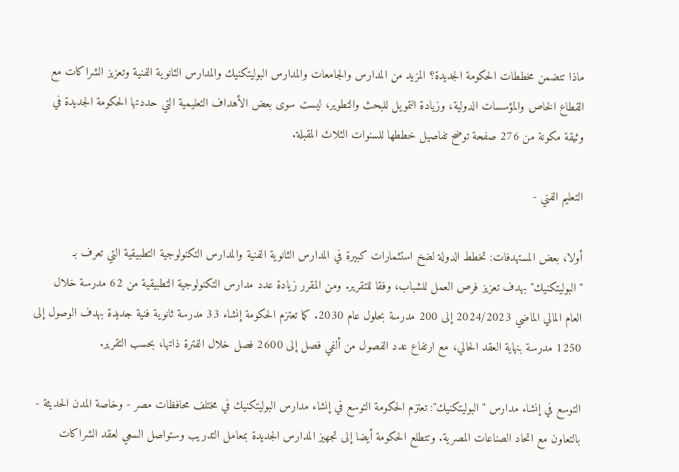ماذا تتضمن مخططات الحكومة الجديدة؟ المزيد من المدارس والجامعات والمدارس البوليتكنيك والمدارس الثانوية الفنية وتعزيز الشراكات مع القطاع الخاص والمؤسسات الدولية، وزيادة التمويل للبحث والتطوير، ليست سوى بعض الأهداف التعليمية التي حددتها الحكومة الجديدة في وثيقة مكونة من 276 صفحة توضح تفاصيل خططها للسنوات الثلاث المقبلة.

التعليم الفني -

أولا، بعض المستهدفات: تخطط الدولة لضخ استثمارات كبيرة في المدارس الثانوية الفنية والمدارس التكنولوجية التطبيقية التي تعرف بـ "البوليتكنيك" بهدف تعزيز فرص العمل للشباب، وفقا للتقرير. ومن المقرر زيادة عدد مدارس التكنولوجية التطبيقية من 62 مدرسة خلال العام المالي الماضي 2024/2023 إلى 200 مدرسة بحلول عام 2030. كما تعتزم الحكومة إنشاء 33 مدرسة ثانوية فنية جديدة بهدف الوصول إلى 1250 مدرسة بنهاية العقد الحالي، مع ارتفاع عدد الفصول من ألفي فصل إلى 2600 فصل خلال الفترة ذاتها، بحسب التقرير.

التوسع في إنشاء مدارس "البوليتكنيك": تعتزم الحكومة التوسع في إنشاء مدارس البوليتكنيك في مختلف محافظات مصر - وخاصة المدن الحديثة - بالتعاون مع اتحاد الصناعات المصرية. وتتطلع الحكومة أيضا إلى تجهيز المدارس الجديدة بمعامل التدريب وستواصل السعي لعقد الشراكات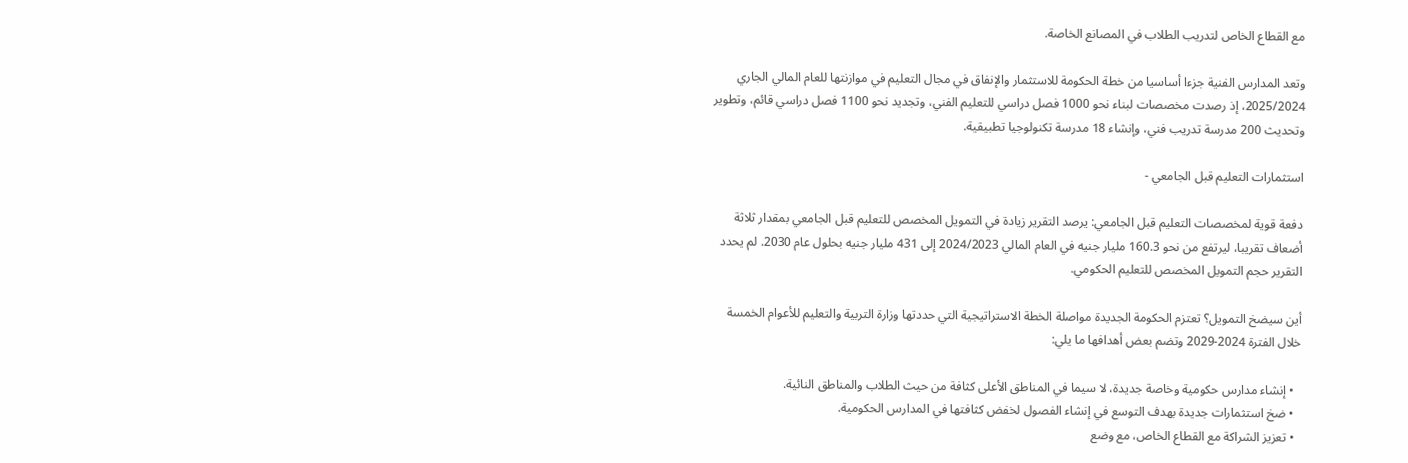مع القطاع الخاص لتدريب الطلاب في المصانع الخاصة.

وتعد المدارس الفنية جزءا أساسيا من خطة الحكومة للاستثمار والإنفاق في مجال التعليم في موازنتها للعام المالي الجاري 2025/2024، إذ رصدت مخصصات لبناء نحو 1000 فصل دراسي للتعليم الفني، وتجديد نحو 1100 فصل دراسي قائم، وتطوير وتحديث 200 مدرسة تدريب فني، وإنشاء 18 مدرسة تكنولوجيا تطبيقية.

استثمارات التعليم قبل الجامعي -

دفعة قوية لمخصصات التعليم قبل الجامعي: يرصد التقرير زيادة في التمويل المخصص للتعليم قبل الجامعي بمقدار ثلاثة أضعاف تقريبا، ليرتفع من نحو 160.3 مليار جنيه في العام المالي 2024/2023 إلى 431 مليار جنيه بحلول عام 2030. لم يحدد التقرير حجم التمويل المخصص للتعليم الحكومي.

أين سيضخ التمويل؟ تعتزم الحكومة الجديدة مواصلة الخطة الاستراتيجية التي حددتها وزارة التربية والتعليم للأعوام الخمسة خلال الفترة 2024-2029 وتضم بعض أهدافها ما يلي:

  • إنشاء مدارس حكومية وخاصة جديدة، لا سيما في المناطق الأعلى كثافة من حيث الطلاب والمناطق النائية.
  • ضخ استثمارات جديدة بهدف التوسع في إنشاء الفصول لخفض كثافتها في المدارس الحكومية.
  • تعزيز الشراكة مع القطاع الخاص، مع وضع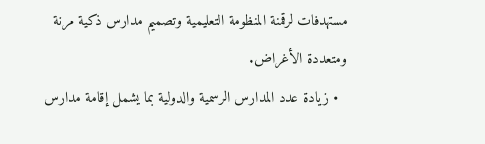مستهدفات لرقمنة المنظومة التعليمية وتصميم مدارس ذكية مرنة ومتعددة الأغراض.
  • زيادة عدد المدارس الرسمية والدولية بما يشمل إقامة مدارس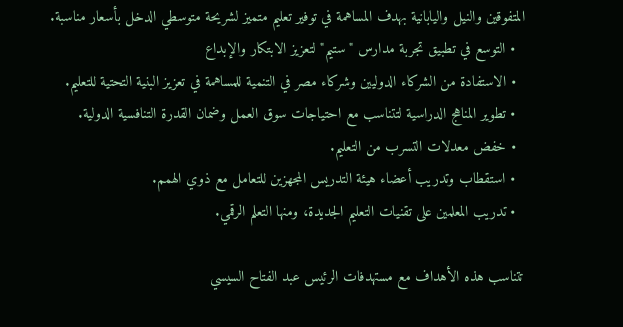المتفوقين والنيل واليابانية بهدف المساهمة في توفير تعليم متميز لشريحة متوسطي الدخل بأسعار مناسبة.
  • التوسع في تطبيق تجربة مدارس "ستيم" لتعزيز الابتكار والإبداع
  • الاستفادة من الشركاء الدوليين وشركاء مصر في التنمية للمساهمة في تعزيز البنية التحتية للتعليم.
  • تطوير المناهج الدراسية لتتناسب مع احتياجات سوق العمل وضمان القدرة التنافسية الدولية.
  • خفض معدلات التسرب من التعليم.
  • استقطاب وتدريب أعضاء هيئة التدريس المجهزين للتعامل مع ذوي الهمم.
  • تدريب المعلمين على تقنيات التعليم الجديدة، ومنها التعلم الرقمي.

تتناسب هذه الأهداف مع مستهدفات الرئيس عبد الفتاح السيسي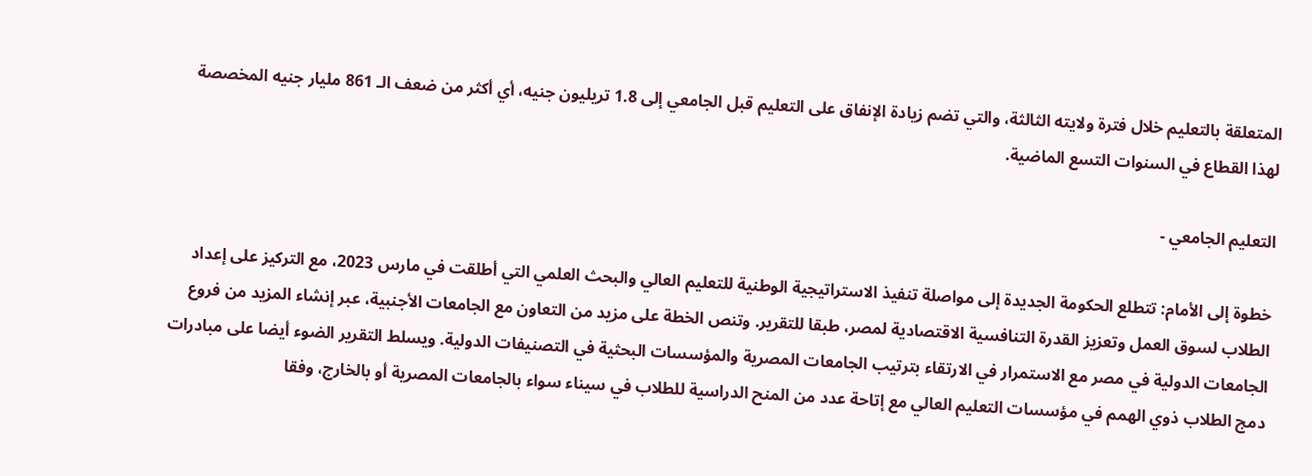المتعلقة بالتعليم خلال فترة ولايته الثالثة، والتي تضم زيادة الإنفاق على التعليم قبل الجامعي إلى 1.8 تريليون جنيه، أي أكثر من ضعف الـ 861 مليار جنيه المخصصة لهذا القطاع في السنوات التسع الماضية.

التعليم الجامعي -

خطوة إلى الأمام: تتطلع الحكومة الجديدة إلى مواصلة تنفيذ الاستراتيجية الوطنية للتعليم العالي والبحث العلمي التي أطلقت في مارس 2023، مع التركيز على إعداد الطلاب لسوق العمل وتعزيز القدرة التنافسية الاقتصادية لمصر، طبقا للتقرير. وتنص الخطة على مزيد من التعاون مع الجامعات الأجنبية، عبر إنشاء المزيد من فروع الجامعات الدولية في مصر مع الاستمرار في الارتقاء بترتيب الجامعات المصرية والمؤسسات البحثية في التصنيفات الدولية. ويسلط التقرير الضوء أيضا على مبادرات دمج الطلاب ذوي الهمم في مؤسسات التعليم العالي مع إتاحة عدد من المنح الدراسية للطلاب في سيناء سواء بالجامعات المصرية أو بالخارج، وفقا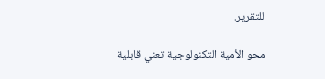للتقرير.

محو الأمية التكنولوجية تعني قابلية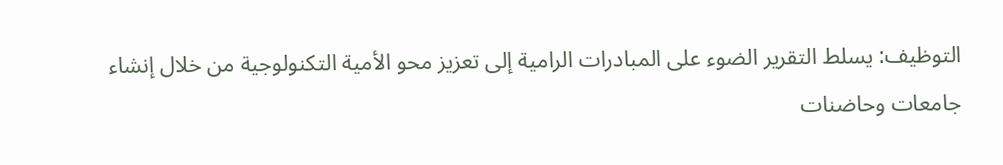التوظيف: يسلط التقرير الضوء على المبادرات الرامية إلى تعزيز محو الأمية التكنولوجية من خلال إنشاء جامعات وحاضنات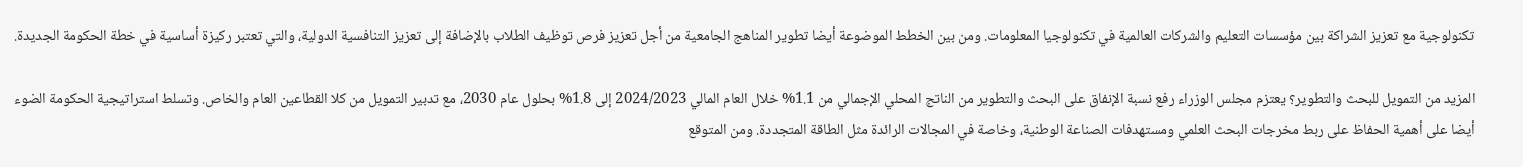تكنولوجية مع تعزيز الشراكة بين مؤسسات التعليم والشركات العالمية في تكنولوجيا المعلومات. ومن بين الخطط الموضوعة أيضا تطوير المناهج الجامعية من أجل تعزيز فرص توظيف الطلاب بالإضافة إلى تعزيز التنافسية الدولية، والتي تعتبر ركيزة أساسية في خطة الحكومة الجديدة.

المزيد من التمويل للبحث والتطوير؟ يعتزم مجلس الوزراء رفع نسبة الإنفاق على البحث والتطوير من الناتج المحلي الإجمالي من 1.1% خلال العام المالي 2024/2023 إلى 1.8% بحلول عام 2030، مع تدبير التمويل من كلا القطاعين العام والخاص. وتسلط استراتيجية الحكومة الضوء أيضا على أهمية الحفاظ على ربط مخرجات البحث العلمي ومستهدفات الصناعة الوطنية، وخاصة في المجالات الرائدة مثل الطاقة المتجددة. ومن المتوقع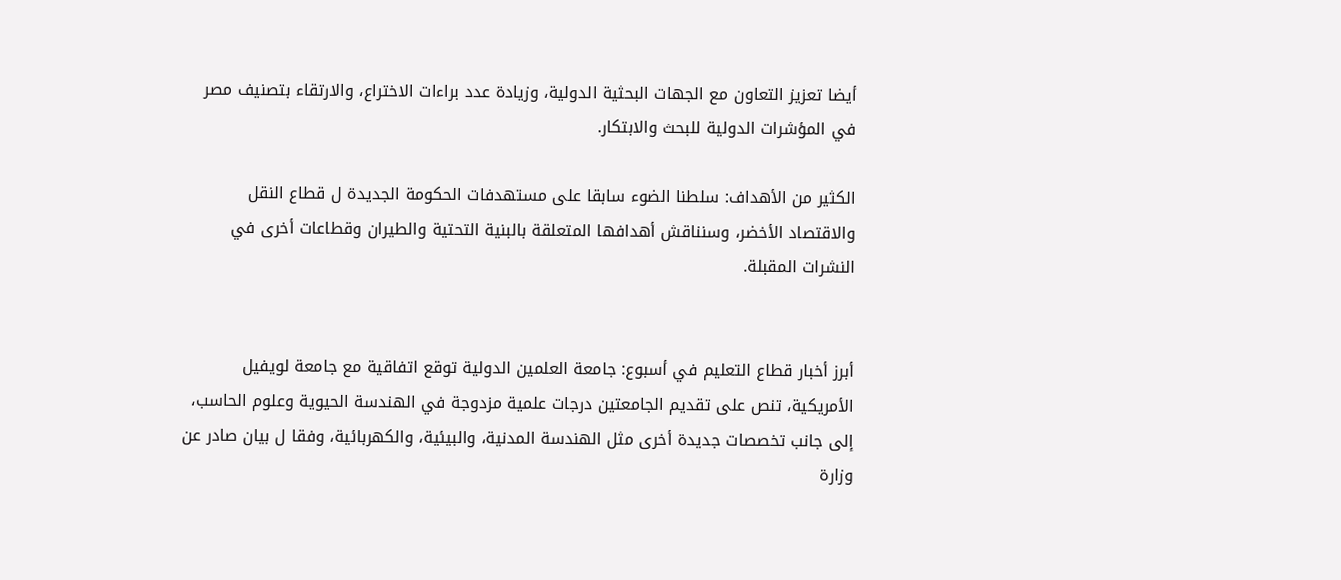أيضا تعزيز التعاون مع الجهات البحثية الدولية، وزيادة عدد براءات الاختراع، والارتقاء بتصنيف مصر في المؤشرات الدولية للبحث والابتكار.

الكثير من الأهداف: سلطنا الضوء سابقا على مستهدفات الحكومة الجديدة ل قطاع النقل والاقتصاد الأخضر، وسنناقش أهدافها المتعلقة بالبنية التحتية والطيران وقطاعات أخرى في النشرات المقبلة.


أبرز أخبار قطاع التعليم في أسبوع: جامعة العلمين الدولية توقع اتفاقية مع جامعة لويفيل الأمريكية، تنص على تقديم الجامعتين درجات علمية مزدوجة في الهندسة الحيوية وعلوم الحاسب، إلى جانب تخصصات جديدة أخرى مثل الهندسة المدنية، والبيئية، والكهربائية، وفقا ل بيان صادر عن وزارة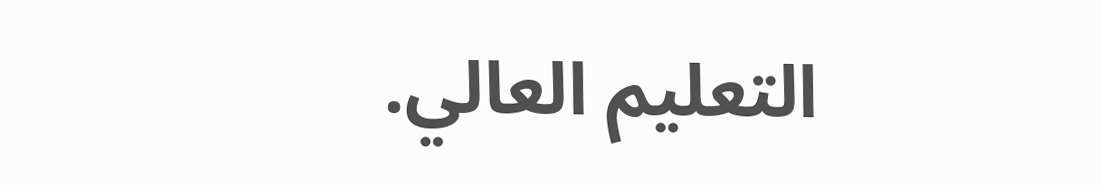التعليم العالي.